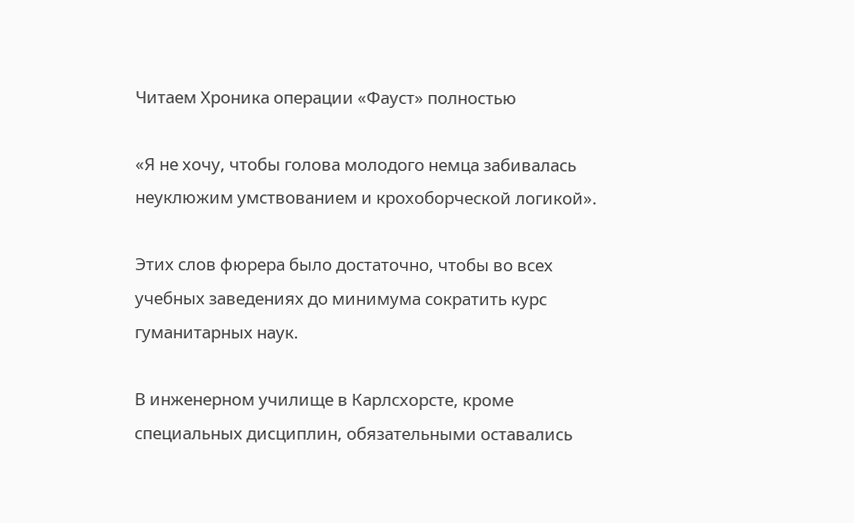Читаем Хроника операции «Фауст» полностью

«Я не хочу, чтобы голова молодого немца забивалась неуклюжим умствованием и крохоборческой логикой».

Этих слов фюрера было достаточно, чтобы во всех учебных заведениях до минимума сократить курс гуманитарных наук.

В инженерном училище в Карлсхорсте, кроме специальных дисциплин, обязательными оставались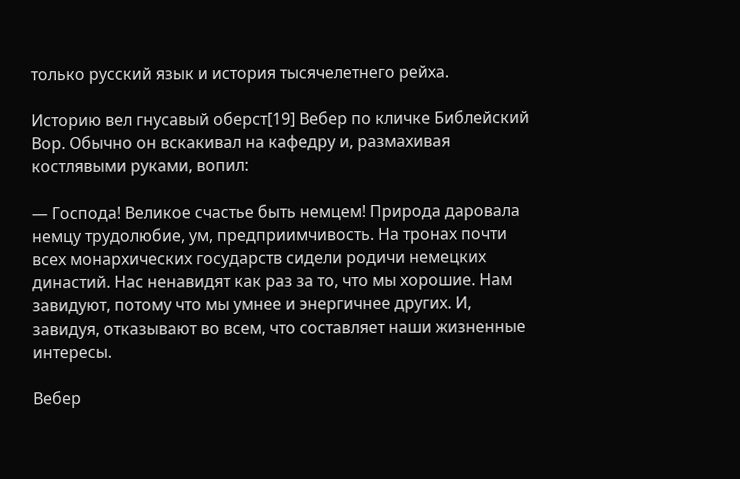только русский язык и история тысячелетнего рейха.

Историю вел гнусавый оберст[19] Вебер по кличке Библейский Вор. Обычно он вскакивал на кафедру и, размахивая костлявыми руками, вопил:

— Господа! Великое счастье быть немцем! Природа даровала немцу трудолюбие, ум, предприимчивость. На тронах почти всех монархических государств сидели родичи немецких династий. Нас ненавидят как раз за то, что мы хорошие. Нам завидуют, потому что мы умнее и энергичнее других. И, завидуя, отказывают во всем, что составляет наши жизненные интересы.

Вебер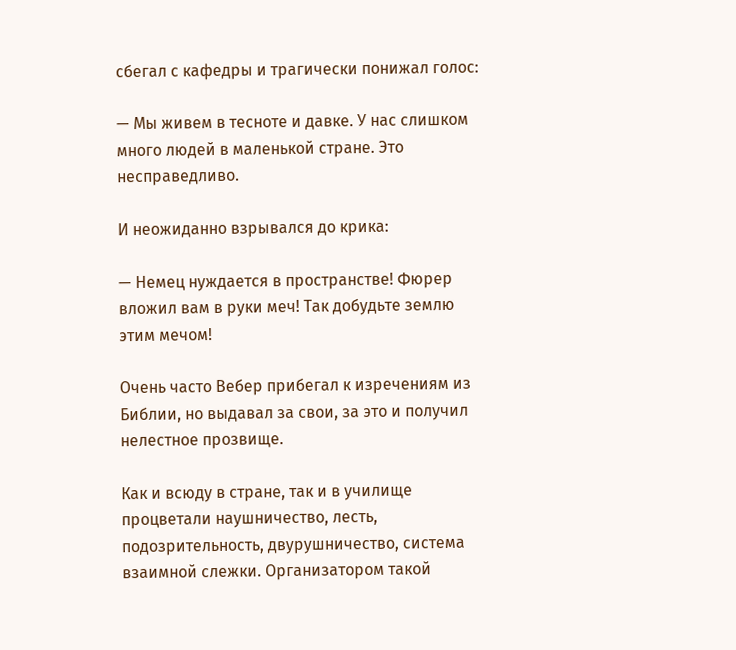сбегал с кафедры и трагически понижал голос:

— Мы живем в тесноте и давке. У нас слишком много людей в маленькой стране. Это несправедливо.

И неожиданно взрывался до крика:

— Немец нуждается в пространстве! Фюрер вложил вам в руки меч! Так добудьте землю этим мечом!

Очень часто Вебер прибегал к изречениям из Библии, но выдавал за свои, за это и получил нелестное прозвище.

Как и всюду в стране, так и в училище процветали наушничество, лесть, подозрительность, двурушничество, система взаимной слежки. Организатором такой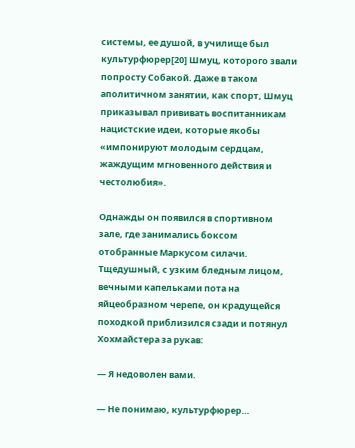системы, ее душой, в училище был культурфюрер[20] Шмуц, которого звали попросту Собакой. Даже в таком аполитичном занятии, как спорт, Шмуц приказывал прививать воспитанникам нацистские идеи, которые якобы «импонируют молодым сердцам, жаждущим мгновенного действия и честолюбия».

Однажды он появился в спортивном зале, где занимались боксом отобранные Маркусом силачи. Тщедушный, с узким бледным лицом, вечными капельками пота на яйцеобразном черепе, он крадущейся походкой приблизился сзади и потянул Хохмайстера за рукав:

— Я недоволен вами.

— Не понимаю, культурфюрер…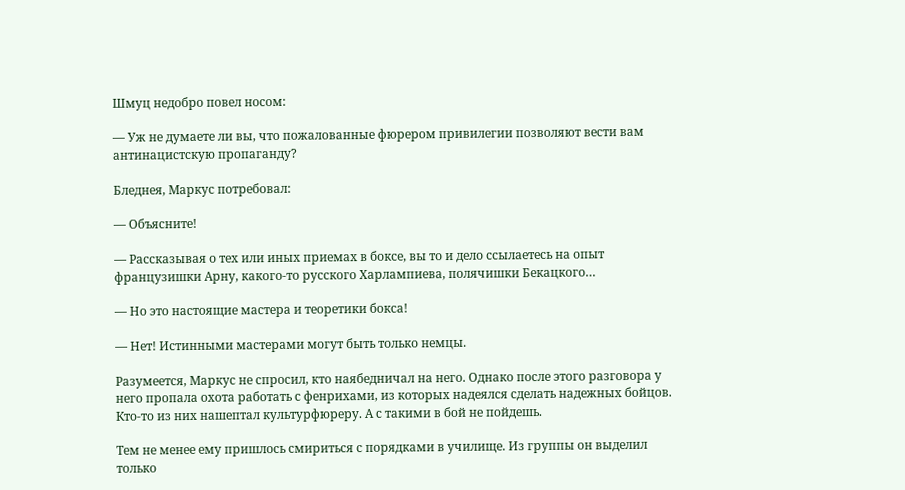Шмуц недобро повел носом:

— Уж не думаете ли вы, что пожалованные фюрером привилегии позволяют вести вам антинацистскую пропаганду?

Бледнея, Маркус потребовал:

— Объясните!

— Рассказывая о тех или иных приемах в боксе, вы то и дело ссылаетесь на опыт французишки Арну, какого-то русского Харлампиева, полячишки Бекацкого…

— Но это настоящие мастера и теоретики бокса!

— Нет! Истинными мастерами могут быть только немцы.

Разумеется, Маркус не спросил, кто наябедничал на него. Однако после этого разговора у него пропала охота работать с фенрихами, из которых надеялся сделать надежных бойцов. Кто-то из них нашептал культурфюреру. А с такими в бой не пойдешь.

Тем не менее ему пришлось смириться с порядками в училище. Из группы он выделил только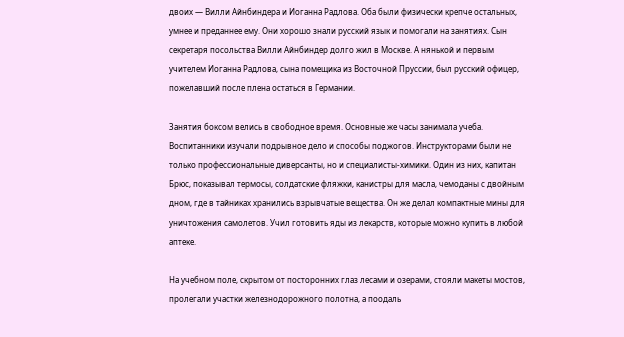двоих — Вилли Айнбиндера и Иоганна Радлова. Оба были физически крепче остальных, умнее и преданнее ему. Они хорошо знали русский язык и помогали на занятиях. Сын секретаря посольства Вилли Айнбиндер долго жил в Москве. А нянькой и первым учителем Иоганна Радлова, сына помещика из Восточной Пруссии, был русский офицер, пожелавший после плена остаться в Германии.

Занятия боксом велись в свободное время. Основные же часы занимала учеба. Воспитанники изучали подрывное дело и способы поджогов. Инструкторами были не только профессиональные диверсанты, но и специалисты-химики. Один из них, капитан Брюс, показывал термосы, солдатские фляжки, канистры для масла, чемоданы с двойным дном, где в тайниках хранились взрывчатые вещества. Он же делал компактные мины для уничтожения самолетов. Учил готовить яды из лекарств, которые можно купить в любой аптеке.

На учебном поле, скрытом от посторонних глаз лесами и озерами, стояли макеты мостов, пролегали участки железнодорожного полотна, а поодаль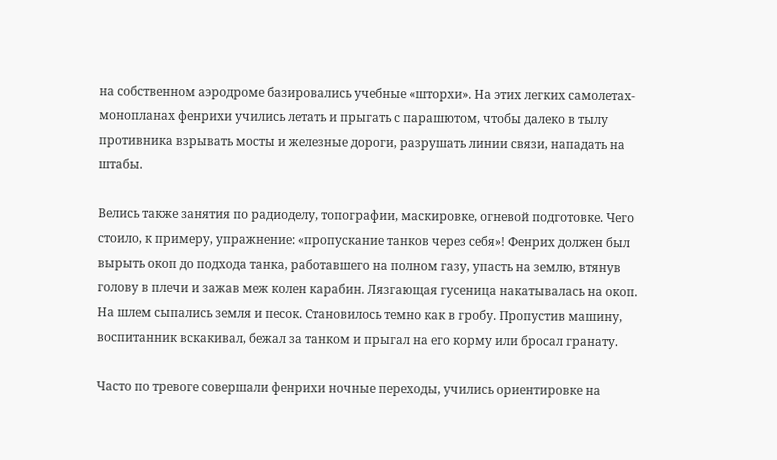на собственном аэродроме базировались учебные «шторхи». На этих легких самолетах-монопланах фенрихи учились летать и прыгать с парашютом, чтобы далеко в тылу противника взрывать мосты и железные дороги, разрушать линии связи, нападать на штабы.

Велись также занятия по радиоделу, топографии, маскировке, огневой подготовке. Чего стоило, к примеру, упражнение: «пропускание танков через себя»! Фенрих должен был вырыть окоп до подхода танка, работавшего на полном газу, упасть на землю, втянув голову в плечи и зажав меж колен карабин. Лязгающая гусеница накатывалась на окоп. На шлем сыпались земля и песок. Становилось темно как в гробу. Пропустив машину, воспитанник вскакивал, бежал за танком и прыгал на его корму или бросал гранату.

Часто по тревоге совершали фенрихи ночные переходы, учились ориентировке на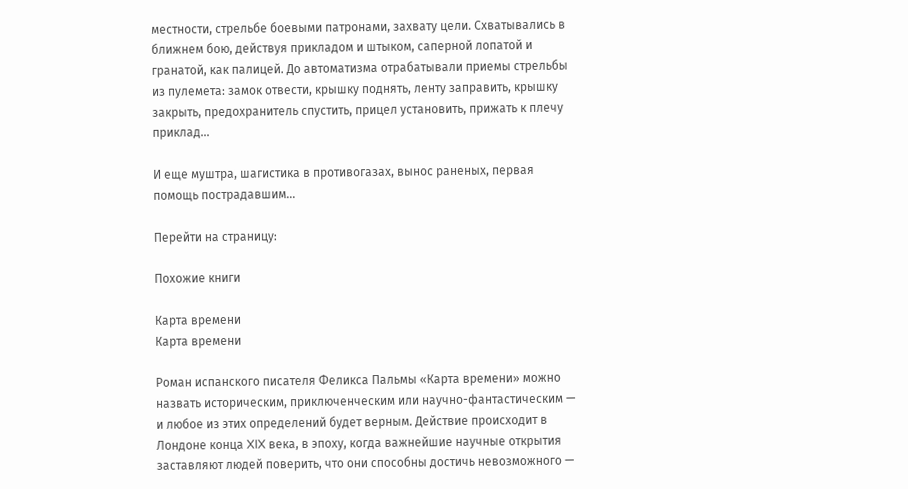местности, стрельбе боевыми патронами, захвату цели. Схватывались в ближнем бою, действуя прикладом и штыком, саперной лопатой и гранатой, как палицей. До автоматизма отрабатывали приемы стрельбы из пулемета: замок отвести, крышку поднять, ленту заправить, крышку закрыть, предохранитель спустить, прицел установить, прижать к плечу приклад…

И еще муштра, шагистика в противогазах, вынос раненых, первая помощь пострадавшим…

Перейти на страницу:

Похожие книги

Карта времени
Карта времени

Роман испанского писателя Феликса Пальмы «Карта времени» можно назвать историческим, приключенческим или научно-фантастическим — и любое из этих определений будет верным. Действие происходит в Лондоне конца XIX века, в эпоху, когда важнейшие научные открытия заставляют людей поверить, что они способны достичь невозможного —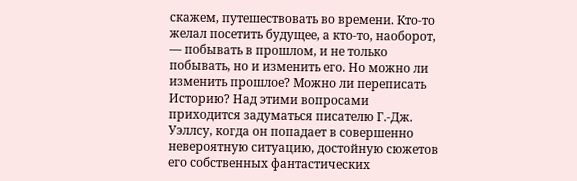скажем, путешествовать во времени. Кто-то желал посетить будущее, а кто-то, наоборот, — побывать в прошлом, и не только побывать, но и изменить его. Но можно ли изменить прошлое? Можно ли переписать Историю? Над этими вопросами приходится задуматься писателю Г.-Дж. Уэллсу, когда он попадает в совершенно невероятную ситуацию, достойную сюжетов его собственных фантастических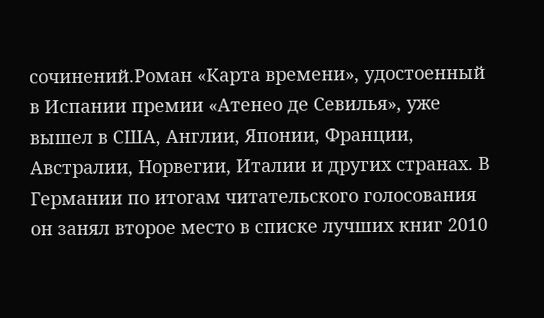сочинений.Роман «Карта времени», удостоенный в Испании премии «Атенео де Севилья», уже вышел в США, Англии, Японии, Франции, Австралии, Норвегии, Италии и других странах. В Германии по итогам читательского голосования он занял второе место в списке лучших книг 2010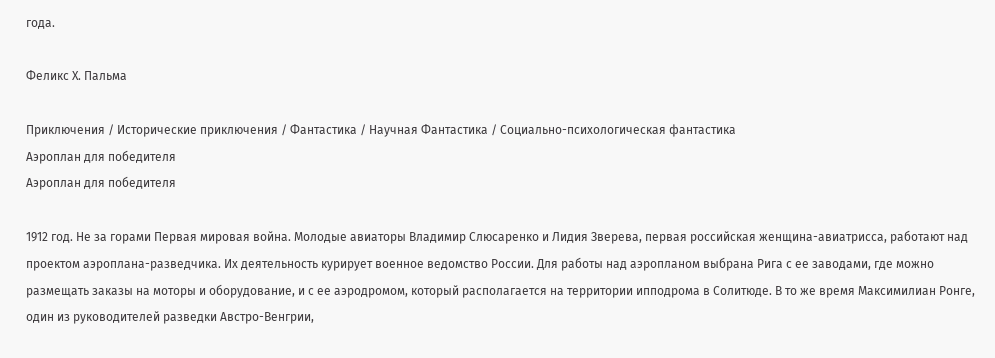года.

Феликс Х. Пальма

Приключения / Исторические приключения / Фантастика / Научная Фантастика / Социально-психологическая фантастика
Аэроплан для победителя
Аэроплан для победителя

1912 год. Не за горами Первая мировая война. Молодые авиаторы Владимир Слюсаренко и Лидия Зверева, первая российская женщина-авиатрисса, работают над проектом аэроплана-разведчика. Их деятельность курирует военное ведомство России. Для работы над аэропланом выбрана Рига с ее заводами, где можно размещать заказы на моторы и оборудование, и с ее аэродромом, который располагается на территории ипподрома в Солитюде. В то же время Максимилиан Ронге, один из руководителей разведки Австро-Венгрии,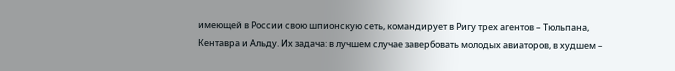имеющей в России свою шпионскую сеть, командирует в Ригу трех агентов – Тюльпана, Кентавра и Альду. Их задача: в лучшем случае завербовать молодых авиаторов, в худшем –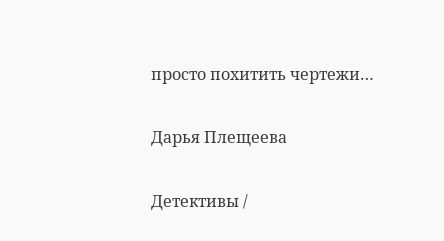просто похитить чертежи…

Дарья Плещеева

Детективы /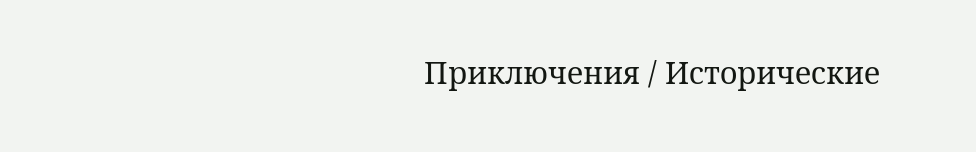Приключения / Исторические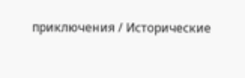приключения / Исторические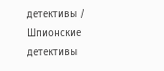детективы / Шпионские детективы